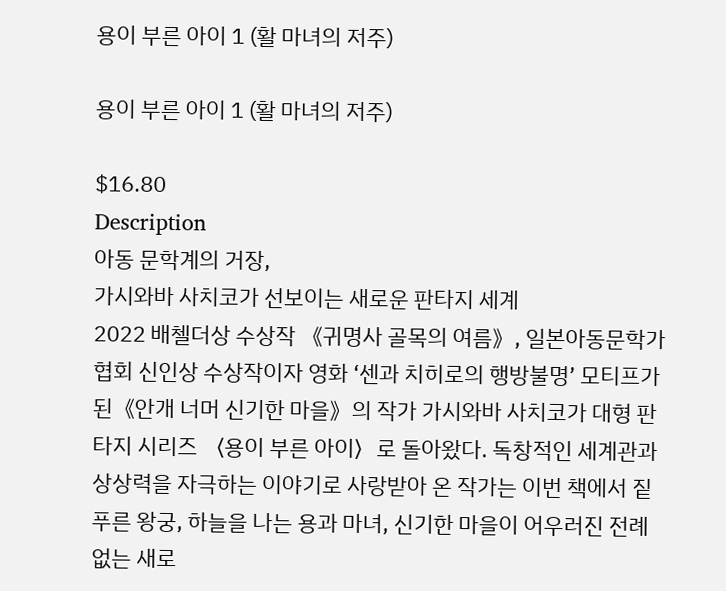용이 부른 아이 1 (활 마녀의 저주)

용이 부른 아이 1 (활 마녀의 저주)

$16.80
Description
아동 문학계의 거장,
가시와바 사치코가 선보이는 새로운 판타지 세계
2022 배첼더상 수상작 《귀명사 골목의 여름》, 일본아동문학가협회 신인상 수상작이자 영화 ‘센과 치히로의 행방불명’ 모티프가 된《안개 너머 신기한 마을》의 작가 가시와바 사치코가 대형 판타지 시리즈 〈용이 부른 아이〉로 돌아왔다. 독창적인 세계관과 상상력을 자극하는 이야기로 사랑받아 온 작가는 이번 책에서 짙푸른 왕궁, 하늘을 나는 용과 마녀, 신기한 마을이 어우러진 전례 없는 새로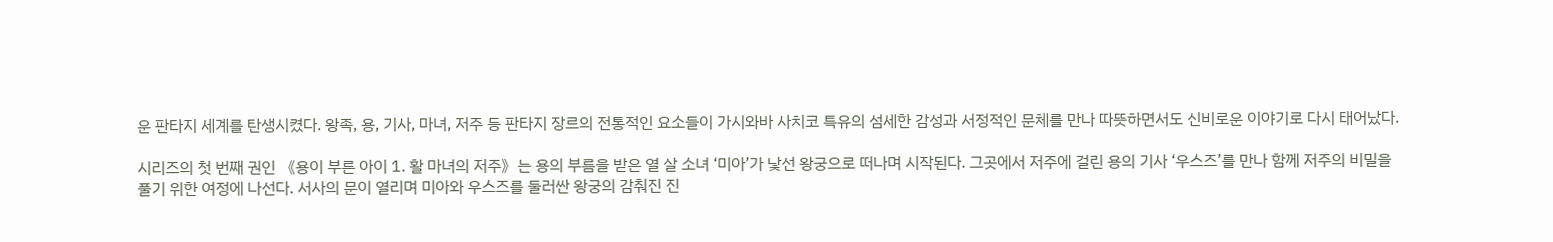운 판타지 세계를 탄생시켰다. 왕족, 용, 기사, 마녀, 저주 등 판타지 장르의 전통적인 요소들이 가시와바 사치코 특유의 섬세한 감성과 서정적인 문체를 만나 따뜻하면서도 신비로운 이야기로 다시 태어났다.

시리즈의 첫 번째 권인 《용이 부른 아이 1. 활 마녀의 저주》는 용의 부름을 받은 열 살 소녀 ‘미아’가 낯선 왕궁으로 떠나며 시작된다. 그곳에서 저주에 걸린 용의 기사 ‘우스즈’를 만나 함께 저주의 비밀을 풀기 위한 여정에 나선다. 서사의 문이 열리며 미아와 우스즈를 둘러싼 왕궁의 감춰진 진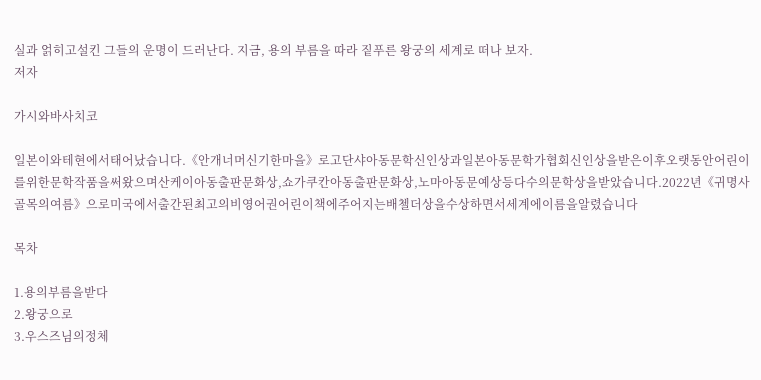실과 얽히고설킨 그들의 운명이 드러난다. 지금, 용의 부름을 따라 짙푸른 왕궁의 세계로 떠나 보자.
저자

가시와바사치코

일본이와테현에서태어났습니다.《안개너머신기한마을》로고단샤아동문학신인상과일본아동문학가협회신인상을받은이후오랫동안어린이를위한문학작품을써왔으며산케이아동출판문화상,쇼가쿠칸아동출판문화상,노마아동문예상등다수의문학상을받았습니다.2022년《귀명사골목의여름》으로미국에서출간된최고의비영어권어린이책에주어지는배첼더상을수상하면서세계에이름을알렸습니다

목차

1.용의부름을받다
2.왕궁으로
3.우스즈님의정체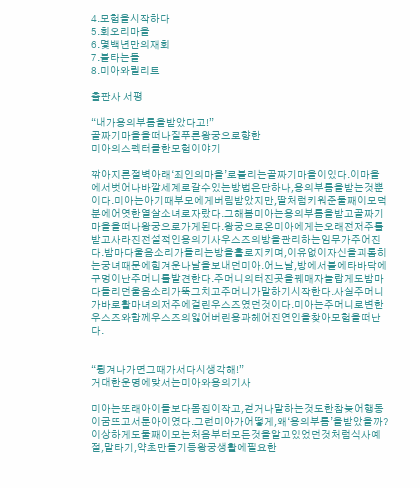4.모험을시작하다
5.회오리마을
6.몇백년만의재회
7.불타는돌
8.미아와릴리트

출판사 서평

“내가용의부름을받았다고!”
골짜기마을을떠나짙푸른왕궁으로향한
미아의스펙터클한모험이야기

깎아지른절벽아래‘죄인의마을’로불리는골짜기마을이있다.이마을에서벗어나바깥세계로갈수있는방법은단하나,용의부름을받는것뿐이다.미아는아기때부모에게버림받았지만,딸처럼키워준둘째이모덕분에어엿한열살소녀로자랐다.그해봄미아는용의부름을받고골짜기마을을떠나왕궁으로가게된다.왕궁으로온미아에게는오래전저주를받고사라진전설적인용의기사우스즈의방을관리하는임무가주어진다.밤마다울음소리가들리는방을홀로지키며,이유없이자신을괴롭히는궁녀때문에힘겨운나날을보내던미아.어느날,방에서불에타바닥에구멍이난주머니를발견한다.주머니의터진곳을꿰매자놀랍게도밤마다들리던울음소리가뚝그치고주머니가말하기시작한다.사실주머니가바로활마녀의저주에걸린우스즈였던것이다.미아는주머니로변한우스즈와함께우스즈의잃어버린용과헤어진연인을찾아모험을떠난다.


“튕겨나가면그때가서다시생각해!”
거대한운명에맞서는미아와용의기사

미아는또래아이들보다몸집이작고,걷거나말하는것도한참늦어행동이굼뜨고서툰아이였다.그런미아가어떻게,왜‘용의부름’을받았을까?이상하게도둘째이모는처음부터모든것을알고있었던것처럼식사예절,말타기,약초만들기등왕궁생활에필요한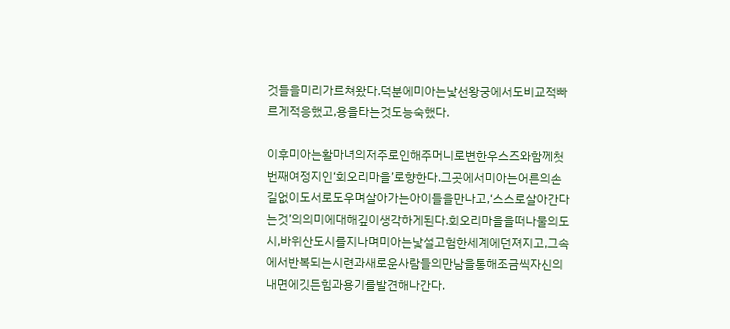것들을미리가르쳐왔다.덕분에미아는낯선왕궁에서도비교적빠르게적응했고,용을타는것도능숙했다.

이후미아는활마녀의저주로인해주머니로변한우스즈와함께첫번째여정지인‘회오리마을’로향한다.그곳에서미아는어른의손길없이도서로도우며살아가는아이들을만나고,‘스스로살아간다는것’의의미에대해깊이생각하게된다.회오리마을을떠나물의도시,바위산도시를지나며미아는낯설고험한세계에던져지고,그속에서반복되는시련과새로운사람들의만남을통해조금씩자신의내면에깃든힘과용기를발견해나간다.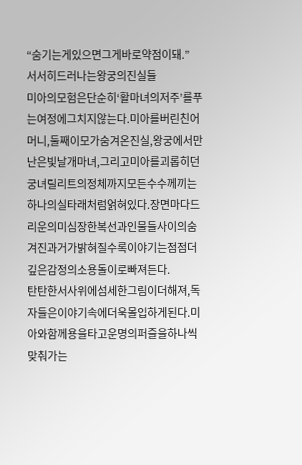“숨기는게있으면그게바로약점이돼.”
서서히드러나는왕궁의진실들
미아의모험은단순히‘활마녀의저주’를푸는여정에그치지않는다.미아를버린친어머니,둘째이모가숨겨온진실,왕궁에서만난은빛날개마녀,그리고미아를괴롭히던궁녀릴리트의정체까지모든수수께끼는하나의실타래처럼얽혀있다.장면마다드리운의미심장한복선과인물들사이의숨겨진과거가밝혀질수록이야기는점점더깊은감정의소용돌이로빠져든다.
탄탄한서사위에섬세한그림이더해져,독자들은이야기속에더욱몰입하게된다.미아와함께용을타고운명의퍼즐을하나씩맞춰가는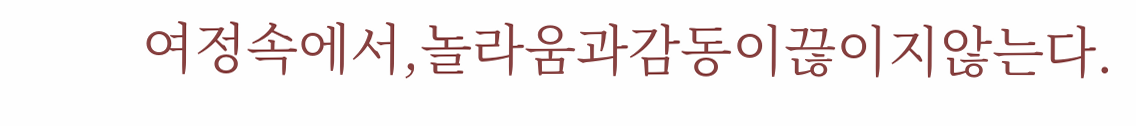여정속에서,놀라움과감동이끊이지않는다.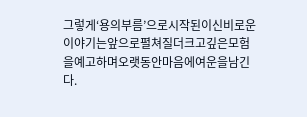그렇게‘용의부름’으로시작된이신비로운이야기는앞으로펼쳐질더크고깊은모험을예고하며오랫동안마음에여운을남긴다.